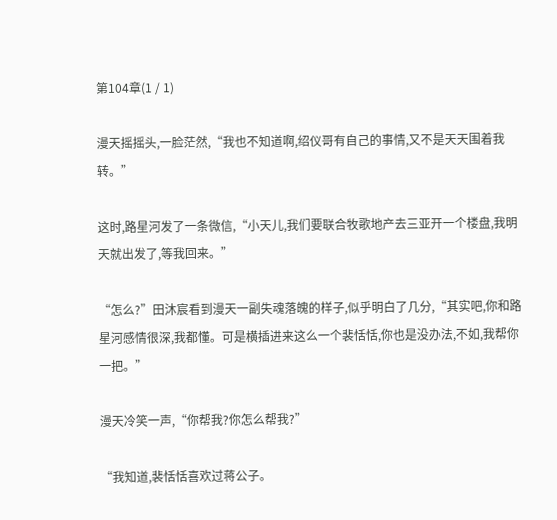第104章(1 / 1)

漫天摇摇头,一脸茫然,“我也不知道啊,绍仪哥有自己的事情,又不是天天围着我转。”

这时,路星河发了一条微信,“小天儿,我们要联合牧歌地产去三亚开一个楼盘,我明天就出发了,等我回来。”

“怎么?”田沐宸看到漫天一副失魂落魄的样子,似乎明白了几分,“其实吧,你和路星河感情很深,我都懂。可是横插进来这么一个裴恬恬,你也是没办法,不如,我帮你一把。”

漫天冷笑一声,“你帮我?你怎么帮我?”

“我知道,裴恬恬喜欢过蒋公子。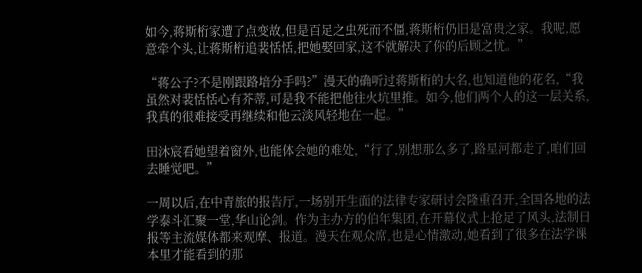如今,蒋斯桁家遭了点变故,但是百足之虫死而不僵,蒋斯桁仍旧是富贵之家。我呢,愿意牵个头,让蒋斯桁追裴恬恬,把她娶回家,这不就解决了你的后顾之忧。”

“蒋公子?不是刚跟路培分手吗?”漫天的确听过蒋斯桁的大名,也知道他的花名,“我虽然对裴恬恬心有芥蒂,可是我不能把他往火坑里推。如今,他们两个人的这一层关系,我真的很难接受再继续和他云淡风轻地在一起。”

田沐宸看她望着窗外,也能体会她的难处,“行了,别想那么多了,路星河都走了,咱们回去睡觉吧。”

一周以后,在中青旅的报告厅,一场别开生面的法律专家研讨会隆重召开,全国各地的法学泰斗汇聚一堂,华山论剑。作为主办方的伯年集团,在开幕仪式上抢足了风头,法制日报等主流媒体都来观摩、报道。漫天在观众席,也是心情激动,她看到了很多在法学课本里才能看到的那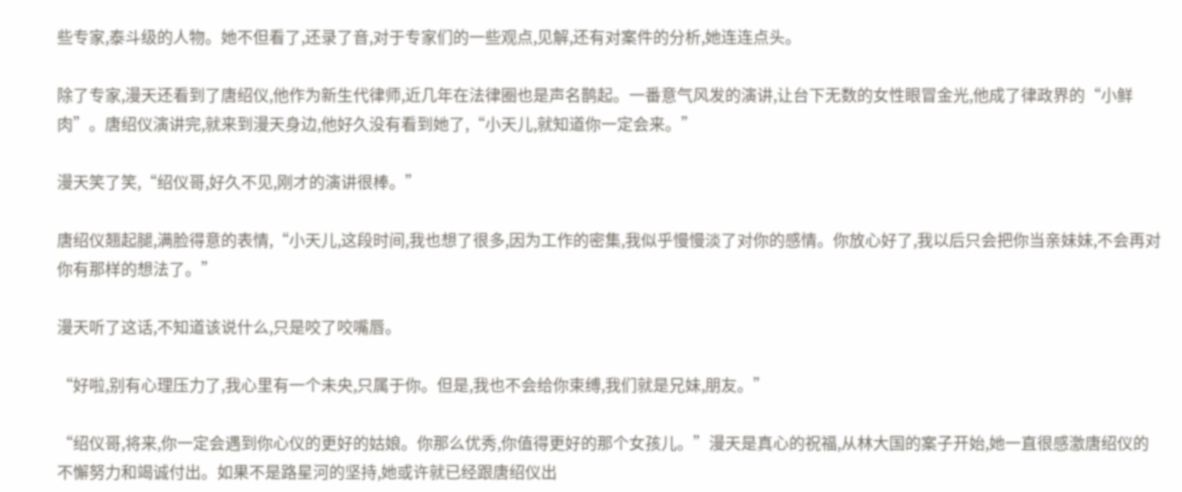些专家,泰斗级的人物。她不但看了,还录了音,对于专家们的一些观点,见解,还有对案件的分析,她连连点头。

除了专家,漫天还看到了唐绍仪,他作为新生代律师,近几年在法律圈也是声名鹊起。一番意气风发的演讲,让台下无数的女性眼冒金光,他成了律政界的“小鲜肉”。唐绍仪演讲完,就来到漫天身边,他好久没有看到她了,“小天儿,就知道你一定会来。”

漫天笑了笑,“绍仪哥,好久不见,刚才的演讲很棒。”

唐绍仪翘起腿,满脸得意的表情,“小天儿,这段时间,我也想了很多,因为工作的密集,我似乎慢慢淡了对你的感情。你放心好了,我以后只会把你当亲妹妹,不会再对你有那样的想法了。”

漫天听了这话,不知道该说什么,只是咬了咬嘴唇。

“好啦,别有心理压力了,我心里有一个未央,只属于你。但是,我也不会给你束缚,我们就是兄妹,朋友。”

“绍仪哥,将来,你一定会遇到你心仪的更好的姑娘。你那么优秀,你值得更好的那个女孩儿。”漫天是真心的祝福,从林大国的案子开始,她一直很感激唐绍仪的不懈努力和竭诚付出。如果不是路星河的坚持,她或许就已经跟唐绍仪出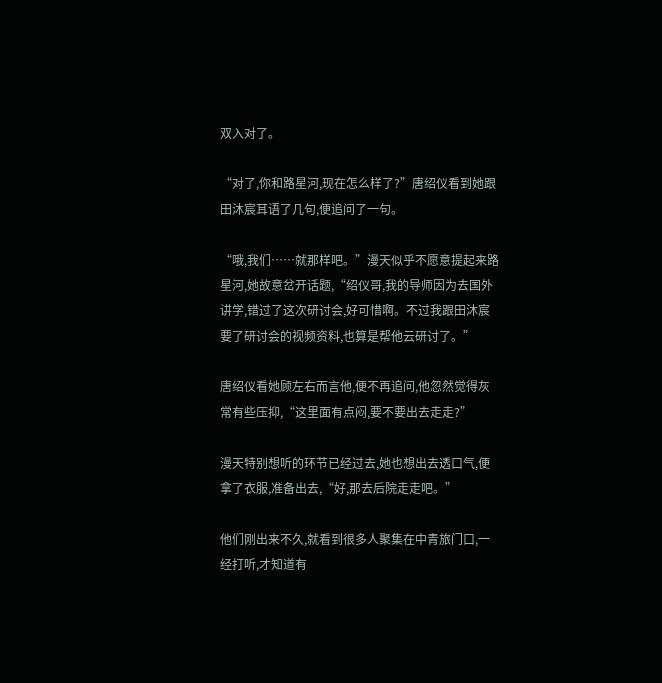双入对了。

“对了,你和路星河,现在怎么样了?”唐绍仪看到她跟田沐宸耳语了几句,便追问了一句。

“哦,我们……就那样吧。”漫天似乎不愿意提起来路星河,她故意岔开话题,“绍仪哥,我的导师因为去国外讲学,错过了这次研讨会,好可惜啊。不过我跟田沐宸要了研讨会的视频资料,也算是帮他云研讨了。”

唐绍仪看她顾左右而言他,便不再追问,他忽然觉得灰常有些压抑,“这里面有点闷,要不要出去走走?”

漫天特别想听的环节已经过去,她也想出去透口气,便拿了衣服,准备出去,“好,那去后院走走吧。”

他们刚出来不久,就看到很多人聚集在中青旅门口,一经打听,才知道有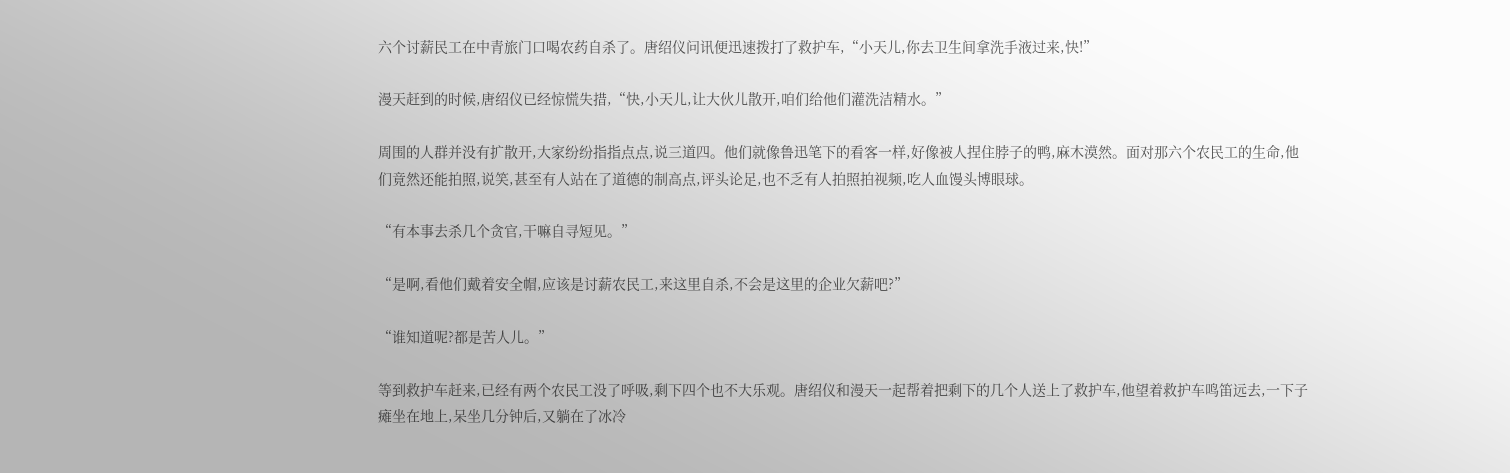六个讨薪民工在中青旅门口喝农药自杀了。唐绍仪问讯便迅速拨打了救护车,“小天儿,你去卫生间拿洗手液过来,快!”

漫天赶到的时候,唐绍仪已经惊慌失措,“快,小天儿,让大伙儿散开,咱们给他们灌洗洁精水。”

周围的人群并没有扩散开,大家纷纷指指点点,说三道四。他们就像鲁迅笔下的看客一样,好像被人捏住脖子的鸭,麻木漠然。面对那六个农民工的生命,他们竟然还能拍照,说笑,甚至有人站在了道德的制高点,评头论足,也不乏有人拍照拍视频,吃人血馒头博眼球。

“有本事去杀几个贪官,干嘛自寻短见。”

“是啊,看他们戴着安全帽,应该是讨薪农民工,来这里自杀,不会是这里的企业欠薪吧?”

“谁知道呢?都是苦人儿。”

等到救护车赶来,已经有两个农民工没了呼吸,剩下四个也不大乐观。唐绍仪和漫天一起帮着把剩下的几个人送上了救护车,他望着救护车鸣笛远去,一下子瘫坐在地上,呆坐几分钟后,又躺在了冰冷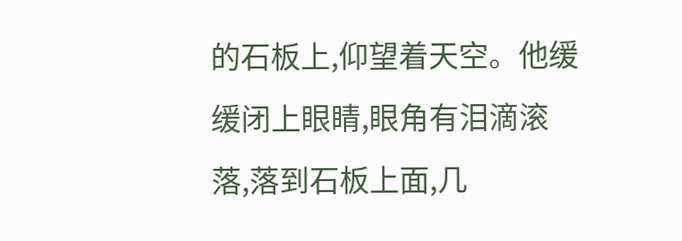的石板上,仰望着天空。他缓缓闭上眼睛,眼角有泪滴滚落,落到石板上面,几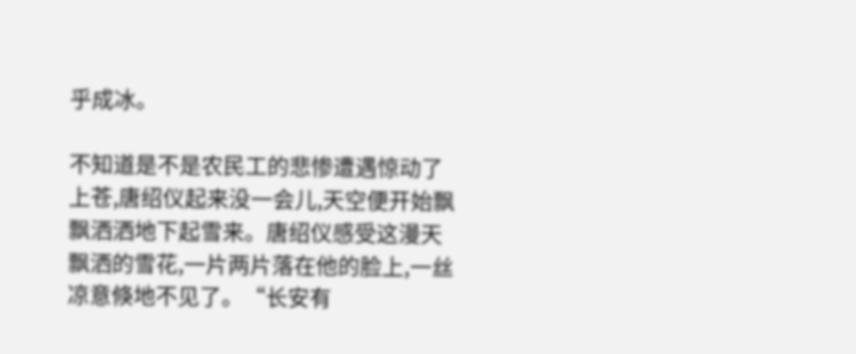乎成冰。

不知道是不是农民工的悲惨遭遇惊动了上苍,唐绍仪起来没一会儿,天空便开始飘飘洒洒地下起雪来。唐绍仪感受这漫天飘洒的雪花,一片两片落在他的脸上,一丝凉意倏地不见了。“长安有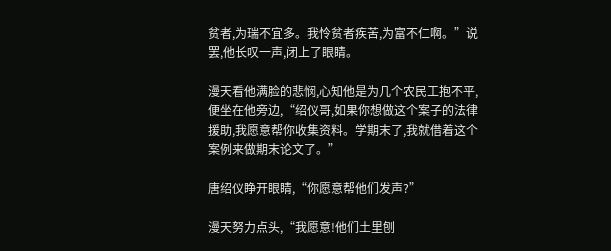贫者,为瑞不宜多。我怜贫者疾苦,为富不仁啊。”说罢,他长叹一声,闭上了眼睛。

漫天看他满脸的悲悯,心知他是为几个农民工抱不平,便坐在他旁边,“绍仪哥,如果你想做这个案子的法律援助,我愿意帮你收集资料。学期末了,我就借着这个案例来做期末论文了。”

唐绍仪睁开眼睛,“你愿意帮他们发声?”

漫天努力点头,“我愿意!他们土里刨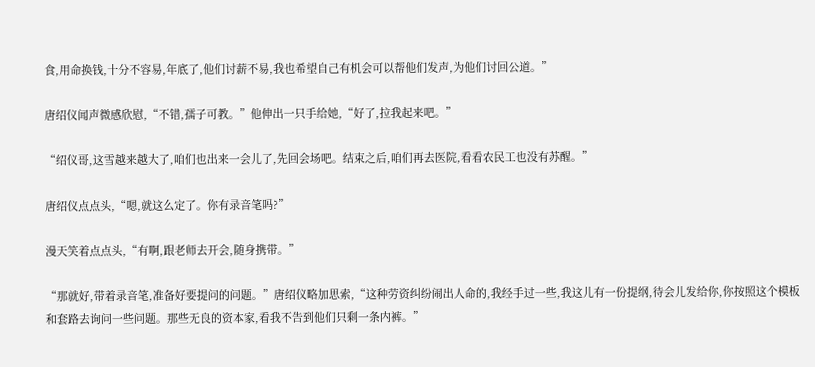食,用命换钱,十分不容易,年底了,他们讨薪不易,我也希望自己有机会可以帮他们发声,为他们讨回公道。”

唐绍仪闻声微感欣慰,“不错,孺子可教。”他伸出一只手给她,“好了,拉我起来吧。”

“绍仪哥,这雪越来越大了,咱们也出来一会儿了,先回会场吧。结束之后,咱们再去医院,看看农民工也没有苏醒。”

唐绍仪点点头,“嗯,就这么定了。你有录音笔吗?”

漫天笑着点点头,“有啊,跟老师去开会,随身携带。”

“那就好,带着录音笔,准备好要提问的问题。”唐绍仪略加思索,“这种劳资纠纷闹出人命的,我经手过一些,我这儿有一份提纲,待会儿发给你,你按照这个模板和套路去询问一些问题。那些无良的资本家,看我不告到他们只剩一条内裤。”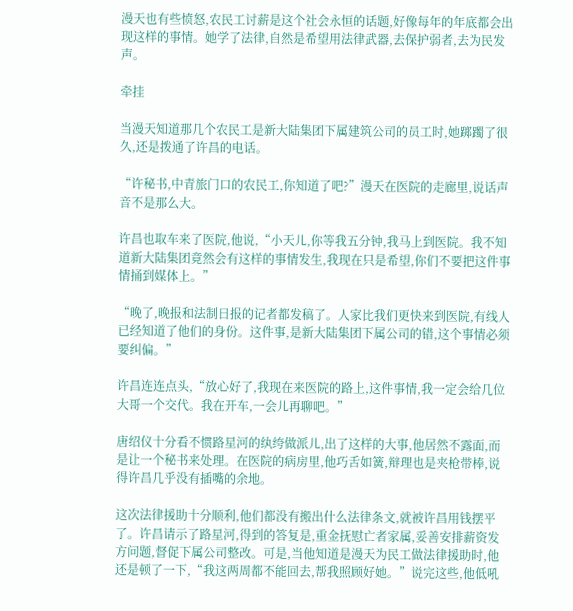漫天也有些愤怒,农民工讨薪是这个社会永恒的话题,好像每年的年底都会出现这样的事情。她学了法律,自然是希望用法律武器,去保护弱者,去为民发声。

牵挂

当漫天知道那几个农民工是新大陆集团下属建筑公司的员工时,她踯躅了很久,还是拨通了许昌的电话。

“许秘书,中青旅门口的农民工,你知道了吧?”漫天在医院的走廊里,说话声音不是那么大。

许昌也取车来了医院,他说,“小天儿,你等我五分钟,我马上到医院。我不知道新大陆集团竟然会有这样的事情发生,我现在只是希望,你们不要把这件事情捅到媒体上。”

“晚了,晚报和法制日报的记者都发稿了。人家比我们更快来到医院,有线人已经知道了他们的身份。这件事,是新大陆集团下属公司的错,这个事情必须要纠偏。”

许昌连连点头,“放心好了,我现在来医院的路上,这件事情,我一定会给几位大哥一个交代。我在开车,一会儿再聊吧。”

唐绍仪十分看不惯路星河的纨绔做派儿,出了这样的大事,他居然不露面,而是让一个秘书来处理。在医院的病房里,他巧舌如簧,辩理也是夹枪带棒,说得许昌几乎没有插嘴的余地。

这次法律援助十分顺利,他们都没有搬出什么法律条文,就被许昌用钱摆平了。许昌请示了路星河,得到的答复是,重金抚慰亡者家属,妥善安排薪资发方问题,督促下属公司整改。可是,当他知道是漫天为民工做法律援助时,他还是顿了一下,“我这两周都不能回去,帮我照顾好她。”说完这些,他低吼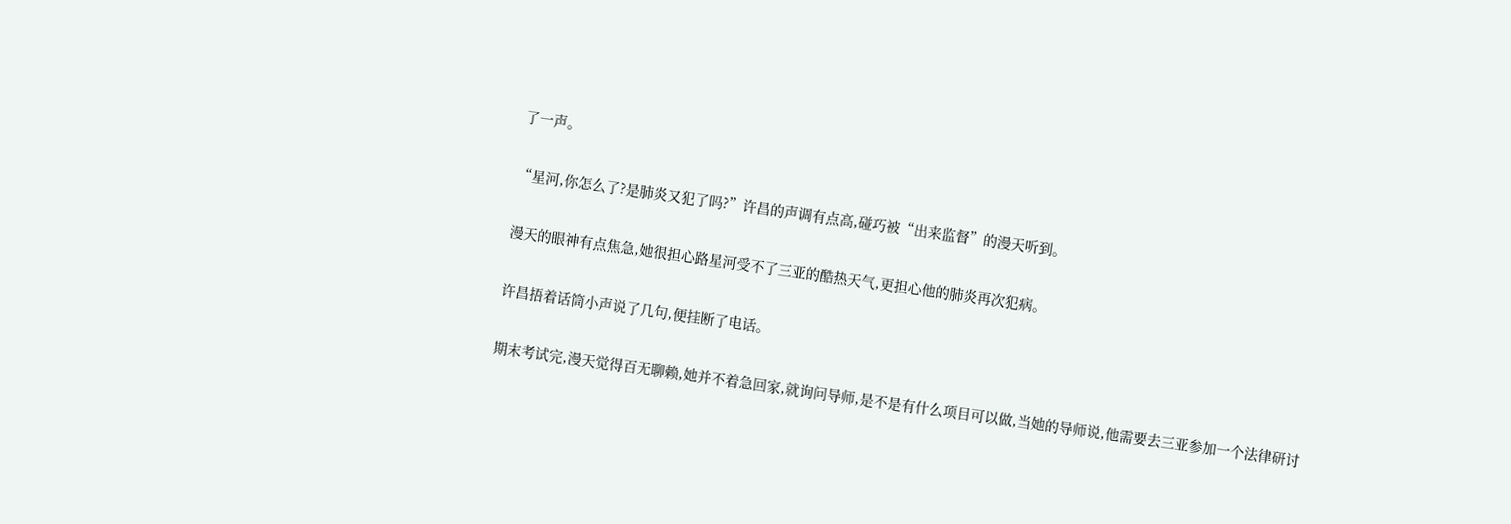了一声。

“星河,你怎么了?是肺炎又犯了吗?”许昌的声调有点高,碰巧被“出来监督”的漫天听到。

漫天的眼神有点焦急,她很担心路星河受不了三亚的酷热天气,更担心他的肺炎再次犯病。

许昌捂着话筒小声说了几句,便挂断了电话。

期末考试完,漫天觉得百无聊赖,她并不着急回家,就询问导师,是不是有什么项目可以做,当她的导师说,他需要去三亚参加一个法律研讨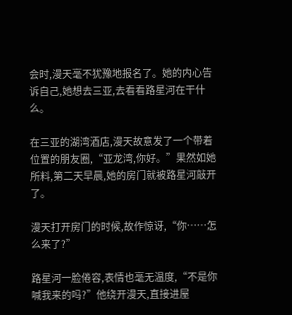会时,漫天毫不犹豫地报名了。她的内心告诉自己,她想去三亚,去看看路星河在干什么。

在三亚的湖湾酒店,漫天故意发了一个带着位置的朋友圈,“亚龙湾,你好。”果然如她所料,第二天早晨,她的房门就被路星河敲开了。

漫天打开房门的时候,故作惊讶,“你……怎么来了?”

路星河一脸倦容,表情也毫无温度,“不是你喊我来的吗?”他绕开漫天,直接进屋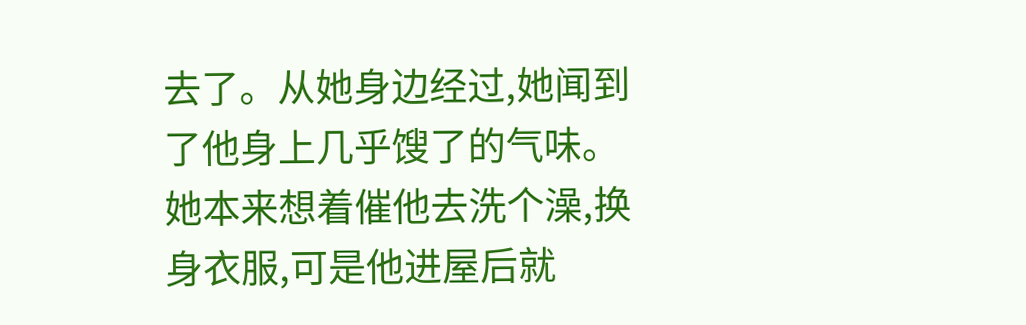去了。从她身边经过,她闻到了他身上几乎馊了的气味。她本来想着催他去洗个澡,换身衣服,可是他进屋后就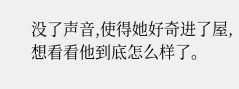没了声音,使得她好奇进了屋,想看看他到底怎么样了。